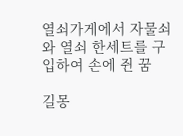열쇠가게에서 자물쇠와 열쇠 한세트를 구입하여 손에 쥔 꿈

길몽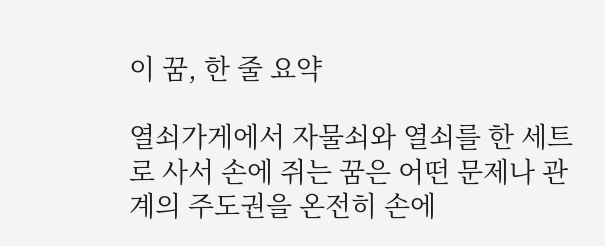이 꿈, 한 줄 요약

열쇠가게에서 자물쇠와 열쇠를 한 세트로 사서 손에 쥐는 꿈은 어떤 문제나 관계의 주도권을 온전히 손에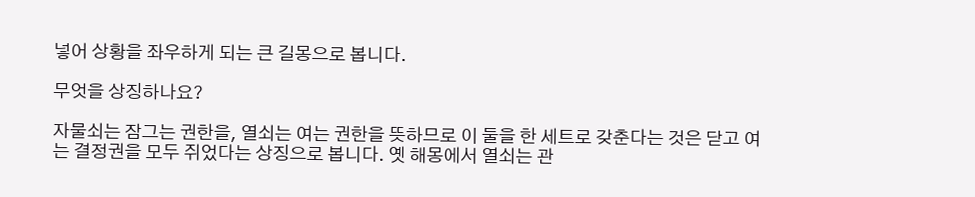넣어 상황을 좌우하게 되는 큰 길몽으로 봅니다.

무엇을 상징하나요?

자물쇠는 잠그는 권한을, 열쇠는 여는 권한을 뜻하므로 이 둘을 한 세트로 갖춘다는 것은 닫고 여는 결정권을 모두 쥐었다는 상징으로 봅니다. 옛 해몽에서 열쇠는 관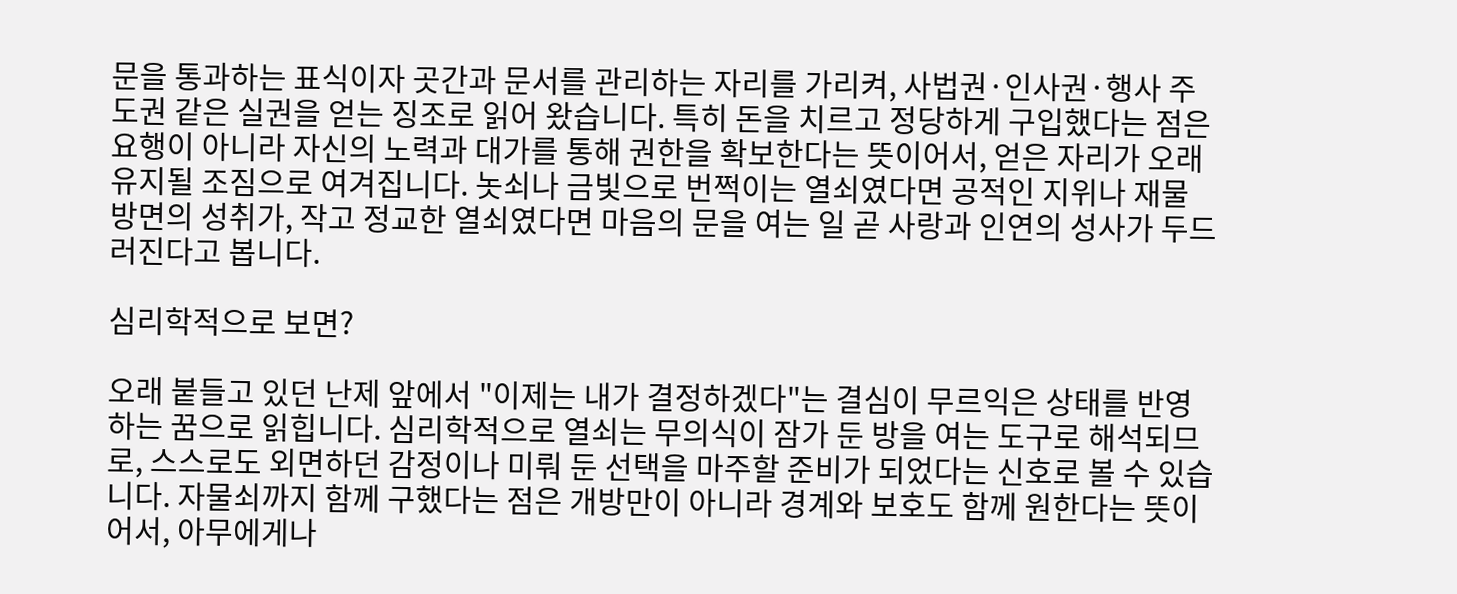문을 통과하는 표식이자 곳간과 문서를 관리하는 자리를 가리켜, 사법권·인사권·행사 주도권 같은 실권을 얻는 징조로 읽어 왔습니다. 특히 돈을 치르고 정당하게 구입했다는 점은 요행이 아니라 자신의 노력과 대가를 통해 권한을 확보한다는 뜻이어서, 얻은 자리가 오래 유지될 조짐으로 여겨집니다. 놋쇠나 금빛으로 번쩍이는 열쇠였다면 공적인 지위나 재물 방면의 성취가, 작고 정교한 열쇠였다면 마음의 문을 여는 일 곧 사랑과 인연의 성사가 두드러진다고 봅니다.

심리학적으로 보면?

오래 붙들고 있던 난제 앞에서 "이제는 내가 결정하겠다"는 결심이 무르익은 상태를 반영하는 꿈으로 읽힙니다. 심리학적으로 열쇠는 무의식이 잠가 둔 방을 여는 도구로 해석되므로, 스스로도 외면하던 감정이나 미뤄 둔 선택을 마주할 준비가 되었다는 신호로 볼 수 있습니다. 자물쇠까지 함께 구했다는 점은 개방만이 아니라 경계와 보호도 함께 원한다는 뜻이어서, 아무에게나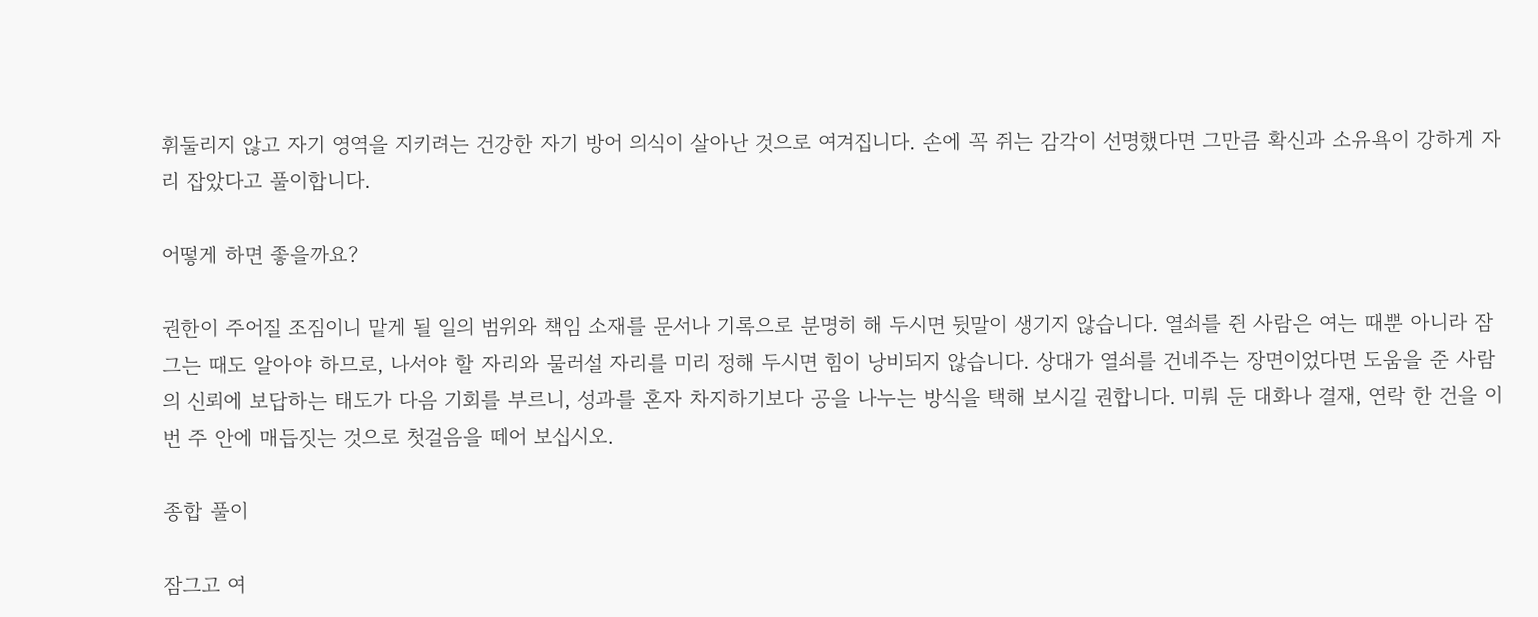휘둘리지 않고 자기 영역을 지키려는 건강한 자기 방어 의식이 살아난 것으로 여겨집니다. 손에 꼭 쥐는 감각이 선명했다면 그만큼 확신과 소유욕이 강하게 자리 잡았다고 풀이합니다.

어떻게 하면 좋을까요?

권한이 주어질 조짐이니 맡게 될 일의 범위와 책임 소재를 문서나 기록으로 분명히 해 두시면 뒷말이 생기지 않습니다. 열쇠를 쥔 사람은 여는 때뿐 아니라 잠그는 때도 알아야 하므로, 나서야 할 자리와 물러설 자리를 미리 정해 두시면 힘이 낭비되지 않습니다. 상대가 열쇠를 건네주는 장면이었다면 도움을 준 사람의 신뢰에 보답하는 태도가 다음 기회를 부르니, 성과를 혼자 차지하기보다 공을 나누는 방식을 택해 보시길 권합니다. 미뤄 둔 대화나 결재, 연락 한 건을 이번 주 안에 매듭짓는 것으로 첫걸음을 떼어 보십시오.

종합 풀이

잠그고 여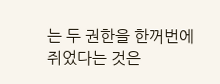는 두 권한을 한꺼번에 쥐었다는 것은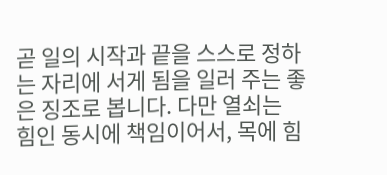곧 일의 시작과 끝을 스스로 정하는 자리에 서게 됨을 일러 주는 좋은 징조로 봅니다. 다만 열쇠는 힘인 동시에 책임이어서, 목에 힘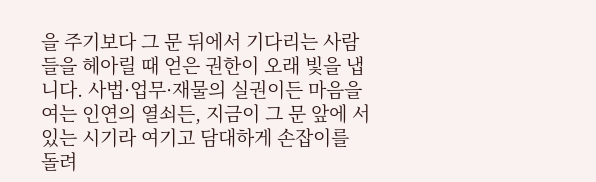을 주기보다 그 문 뒤에서 기다리는 사람들을 헤아릴 때 얻은 권한이 오래 빛을 냅니다. 사법·업무·재물의 실권이든 마음을 여는 인연의 열쇠든, 지금이 그 문 앞에 서 있는 시기라 여기고 담대하게 손잡이를 돌려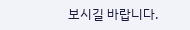보시길 바랍니다.